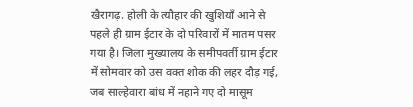खैरागढ़. होली के त्यौहार की खुशियाँ आने से पहले ही ग्राम ईटार के दो परिवारों में मातम पसर गया है। जिला मुख्यालय के समीपवर्ती ग्राम ईटार में सोमवार को उस वक्त शोक की लहर दौड़ गई, जब साल्हेवारा बांध में नहाने गए दो मासूम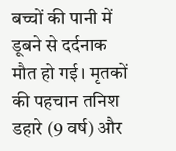बच्चों की पानी में डूबने से दर्दनाक मौत हो गई। मृतकों की पहचान तनिश डहारे (9 वर्ष) और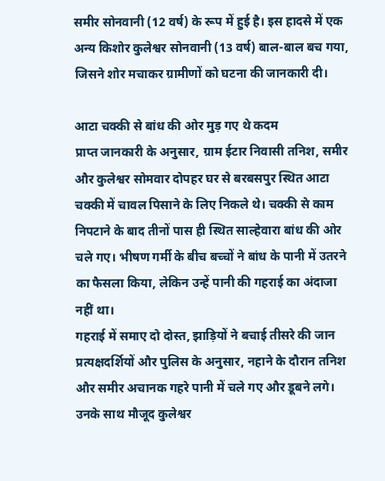समीर सोनवानी (12 वर्ष) के रूप में हुई है। इस हादसे में एक अन्य किशोर कुलेश्वर सोनवानी (13 वर्ष) बाल-बाल बच गया, जिसने शोर मचाकर ग्रामीणों को घटना की जानकारी दी।

आटा चक्की से बांध की ओर मुड़ गए थे कदम
प्राप्त जानकारी के अनुसार, ग्राम ईटार निवासी तनिश, समीर और कुलेश्वर सोमवार दोपहर घर से बरबसपुर स्थित आटा चक्की में चावल पिसाने के लिए निकले थे। चक्की से काम निपटाने के बाद तीनों पास ही स्थित साल्हेवारा बांध की ओर चले गए। भीषण गर्मी के बीच बच्चों ने बांध के पानी में उतरने का फैसला किया, लेकिन उन्हें पानी की गहराई का अंदाजा नहीं था।
गहराई में समाए दो दोस्त, झाड़ियों ने बचाई तीसरे की जान
प्रत्यक्षदर्शियों और पुलिस के अनुसार, नहाने के दौरान तनिश और समीर अचानक गहरे पानी में चले गए और डूबने लगे। उनके साथ मौजूद कुलेश्वर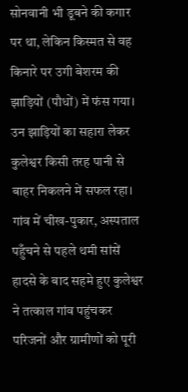सोनवानी भी डूबने की कगार पर था, लेकिन किस्मत से वह किनारे पर उगी बेशरम की झाड़ियों (पौधों) में फंस गया। उन झाड़ियों का सहारा लेकर कुलेश्वर किसी तरह पानी से बाहर निकलने में सफल रहा।
गांव में चीख-पुकार, अस्पताल पहुँचने से पहले थमी सांसें
हादसे के बाद सहमे हुए कुलेश्वर ने तत्काल गांव पहुंचकर परिजनों और ग्रामीणों को पूरी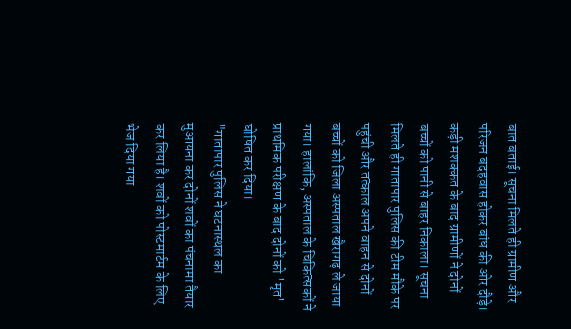बात बताई। सूचना मिलते ही ग्रामीण और परिजन बदहवास होकर बांध की ओर दौड़े। कड़ी मशक्कत के बाद ग्रामीणों ने दोनों बच्चों को पानी से बाहर निकाला। सूचना मिलते ही गातापार पुलिस की टीम मौके पर पहुंची और तत्काल अपने वाहन से दोनों बच्चों को जिला अस्पताल खैरागढ़ ले जाया गया। हालांकि, अस्पताल के चिकित्सकों ने प्राथमिक परीक्षण के बाद दोनों को 'मृत' घोषित कर दिया।
"गातापार पुलिस ने घटनास्थल का मुआयना कर दोनों शवों का पंचनामा तैयार कर लिया है। शवों को पोस्टमार्टम के लिए भेज दिया गया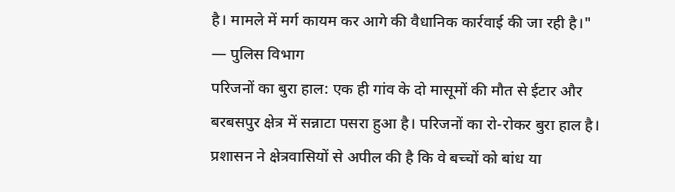है। मामले में मर्ग कायम कर आगे की वैधानिक कार्रवाई की जा रही है।"
— पुलिस विभाग
परिजनों का बुरा हाल: एक ही गांव के दो मासूमों की मौत से ईटार और बरबसपुर क्षेत्र में सन्नाटा पसरा हुआ है। परिजनों का रो-रोकर बुरा हाल है। प्रशासन ने क्षेत्रवासियों से अपील की है कि वे बच्चों को बांध या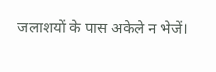जलाशयों के पास अकेले न भेजें।